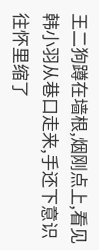王二狗蹲在墙根,烟刚点上,看见韩小羽从巷口走来,手还下意识往怀里缩了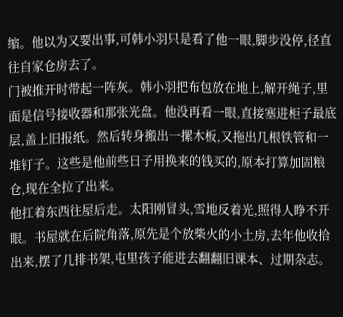缩。他以为又要出事,可韩小羽只是看了他一眼,脚步没停,径直往自家仓房去了。
门被推开时带起一阵灰。韩小羽把布包放在地上,解开绳子,里面是信号接收器和那张光盘。他没再看一眼,直接塞进柜子最底层,盖上旧报纸。然后转身搬出一摞木板,又拖出几根铁管和一堆钉子。这些是他前些日子用换来的钱买的,原本打算加固粮仓,现在全拉了出来。
他扛着东西往屋后走。太阳刚冒头,雪地反着光,照得人睁不开眼。书屋就在后院角落,原先是个放柴火的小土房,去年他收拾出来,摆了几排书架,屯里孩子能进去翻翻旧课本、过期杂志。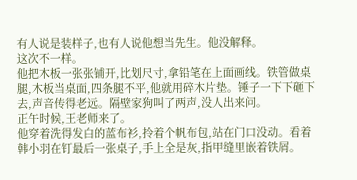有人说是装样子,也有人说他想当先生。他没解释。
这次不一样。
他把木板一张张铺开,比划尺寸,拿铅笔在上面画线。铁管做桌腿,木板当桌面,四条腿不平,他就用碎木片垫。锤子一下下砸下去,声音传得老远。隔壁家狗叫了两声,没人出来问。
正午时候,王老师来了。
他穿着洗得发白的蓝布衫,拎着个帆布包,站在门口没动。看着韩小羽在钉最后一张桌子,手上全是灰,指甲缝里嵌着铁屑。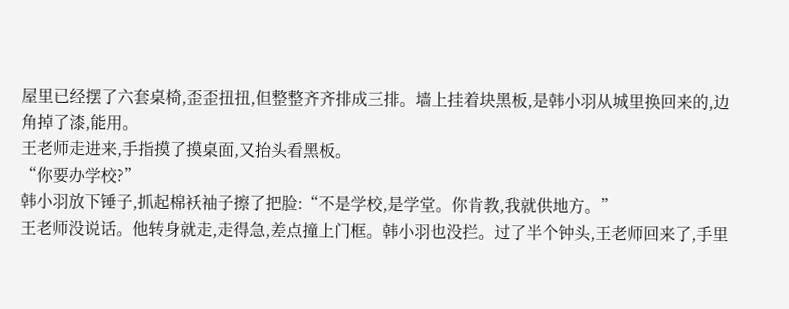屋里已经摆了六套桌椅,歪歪扭扭,但整整齐齐排成三排。墙上挂着块黑板,是韩小羽从城里换回来的,边角掉了漆,能用。
王老师走进来,手指摸了摸桌面,又抬头看黑板。
“你要办学校?”
韩小羽放下锤子,抓起棉袄袖子擦了把脸:“不是学校,是学堂。你肯教,我就供地方。”
王老师没说话。他转身就走,走得急,差点撞上门框。韩小羽也没拦。过了半个钟头,王老师回来了,手里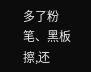多了粉笔、黑板擦,还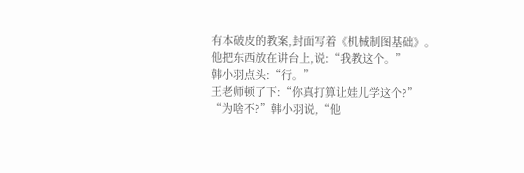有本破皮的教案,封面写着《机械制图基础》。
他把东西放在讲台上,说:“我教这个。”
韩小羽点头:“行。”
王老师顿了下:“你真打算让娃儿学这个?”
“为啥不?”韩小羽说,“他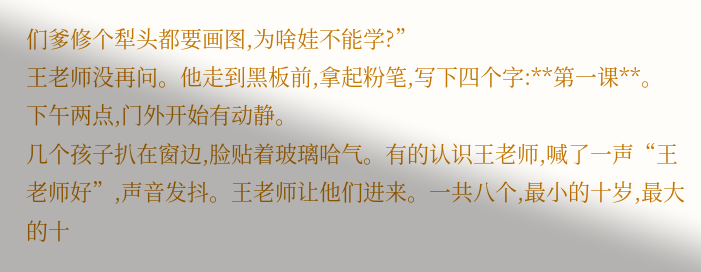们爹修个犁头都要画图,为啥娃不能学?”
王老师没再问。他走到黑板前,拿起粉笔,写下四个字:**第一课**。
下午两点,门外开始有动静。
几个孩子扒在窗边,脸贴着玻璃哈气。有的认识王老师,喊了一声“王老师好”,声音发抖。王老师让他们进来。一共八个,最小的十岁,最大的十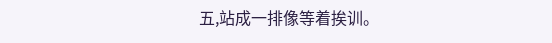五,站成一排像等着挨训。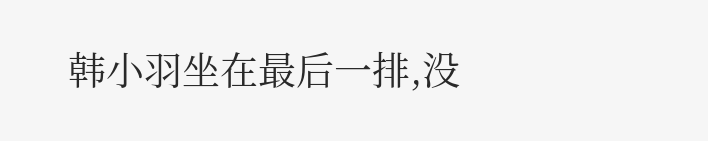韩小羽坐在最后一排,没